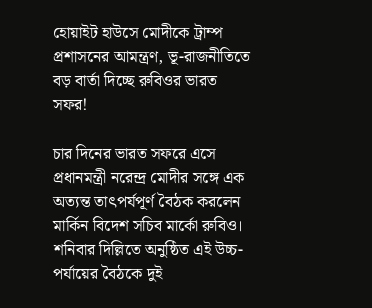হোয়াইট হাউসে মোদীকে ট্রাম্প প্রশাসনের আমন্ত্রণ, ভূ-রাজনীতিতে বড় বার্তা দিচ্ছে রুবিওর ভারত সফর!

চার দিনের ভারত সফরে এসে প্রধানমন্ত্রী নরেন্দ্র মোদীর সঙ্গে এক অত্যন্ত তাৎপর্যপূর্ণ বৈঠক করলেন মার্কিন বিদেশ সচিব মার্কো রুবিও। শনিবার দিল্লিতে অনুষ্ঠিত এই উচ্চ-পর্যায়ের বৈঠকে দুই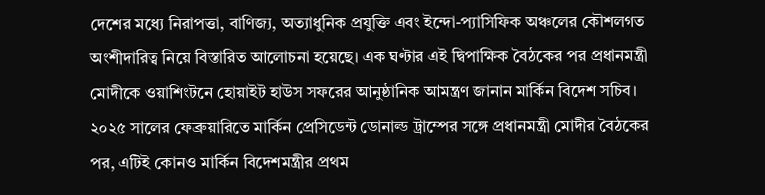দেশের মধ্যে নিরাপত্তা, বাণিজ্য, অত্যাধুনিক প্রযুক্তি এবং ইন্দো-প্যাসিফিক অঞ্চলের কৌশলগত অংশীদারিত্ব নিয়ে বিস্তারিত আলোচনা হয়েছে। এক ঘণ্টার এই দ্বিপাক্ষিক বৈঠকের পর প্রধানমন্ত্রী মোদীকে ওয়াশিংটনে হোয়াইট হাউস সফরের আনুষ্ঠানিক আমন্ত্রণ জানান মার্কিন বিদেশ সচিব। ২০২৫ সালের ফেব্রুয়ারিতে মার্কিন প্রেসিডেন্ট ডোনাল্ড ট্রাম্পের সঙ্গে প্রধানমন্ত্রী মোদীর বৈঠকের পর, এটিই কোনও মার্কিন বিদেশমন্ত্রীর প্রথম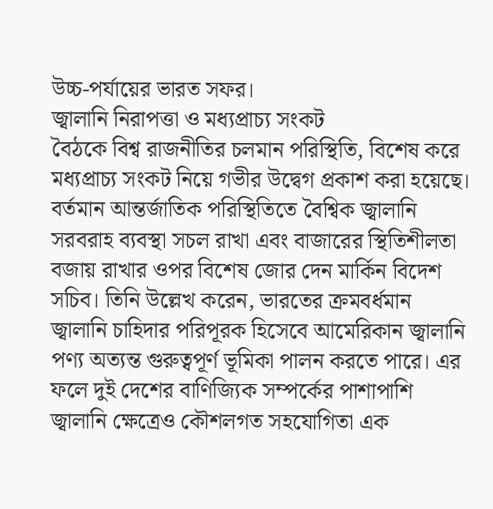উচ্চ-পর্যায়ের ভারত সফর।
জ্বালানি নিরাপত্তা ও মধ্যপ্রাচ্য সংকট
বৈঠকে বিশ্ব রাজনীতির চলমান পরিস্থিতি, বিশেষ করে মধ্যপ্রাচ্য সংকট নিয়ে গভীর উদ্বেগ প্রকাশ করা হয়েছে। বর্তমান আন্তর্জাতিক পরিস্থিতিতে বৈশ্বিক জ্বালানি সরবরাহ ব্যবস্থা সচল রাখা এবং বাজারের স্থিতিশীলতা বজায় রাখার ওপর বিশেষ জোর দেন মার্কিন বিদেশ সচিব। তিনি উল্লেখ করেন, ভারতের ক্রমবর্ধমান জ্বালানি চাহিদার পরিপূরক হিসেবে আমেরিকান জ্বালানি পণ্য অত্যন্ত গুরুত্বপূর্ণ ভূমিকা পালন করতে পারে। এর ফলে দুই দেশের বাণিজ্যিক সম্পর্কের পাশাপাশি জ্বালানি ক্ষেত্রেও কৌশলগত সহযোগিতা এক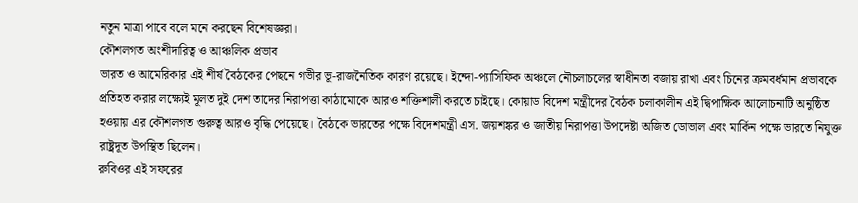নতুন মাত্রা পাবে বলে মনে করছেন বিশেষজ্ঞরা।
কৌশলগত অংশীদারিত্ব ও আঞ্চলিক প্রভাব
ভারত ও আমেরিকার এই শীর্ষ বৈঠকের পেছনে গভীর ভূ-রাজনৈতিক কারণ রয়েছে। ইন্দো-প্যাসিফিক অঞ্চলে নৌচলাচলের স্বাধীনতা বজায় রাখা এবং চিনের ক্রমবর্ধমান প্রভাবকে প্রতিহত করার লক্ষ্যেই মূলত দুই দেশ তাদের নিরাপত্তা কাঠামোকে আরও শক্তিশালী করতে চাইছে। কোয়াড বিদেশ মন্ত্রীদের বৈঠক চলাকালীন এই দ্বিপাক্ষিক আলোচনাটি অনুষ্ঠিত হওয়ায় এর কৌশলগত গুরুত্ব আরও বৃদ্ধি পেয়েছে। বৈঠকে ভারতের পক্ষে বিদেশমন্ত্রী এস. জয়শঙ্কর ও জাতীয় নিরাপত্তা উপদেষ্টা অজিত ডোভাল এবং মার্কিন পক্ষে ভারতে নিযুক্ত রাষ্ট্রদূত উপস্থিত ছিলেন।
রুবিওর এই সফরের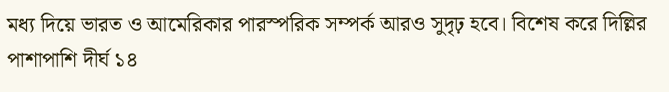মধ্য দিয়ে ভারত ও আমেরিকার পারস্পরিক সম্পর্ক আরও সুদৃঢ় হবে। বিশেষ করে দিল্লির পাশাপাশি দীর্ঘ ১৪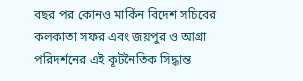বছর পর কোনও মার্কিন বিদেশ সচিবের কলকাতা সফর এবং জয়পুর ও আগ্রা পরিদর্শনের এই কূটনৈতিক সিদ্ধান্ত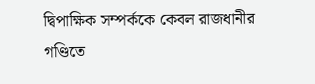দ্বিপাক্ষিক সম্পর্ককে কেবল রাজধানীর গণ্ডিতে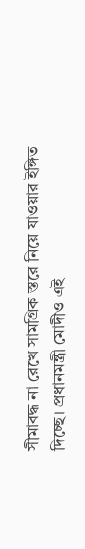সীমাবদ্ধ না রেখে সামগ্রিক স্তরে নিয়ে যাওয়ার ইঙ্গিত দিচ্ছে। প্রধানমন্ত্রী মোদীও এই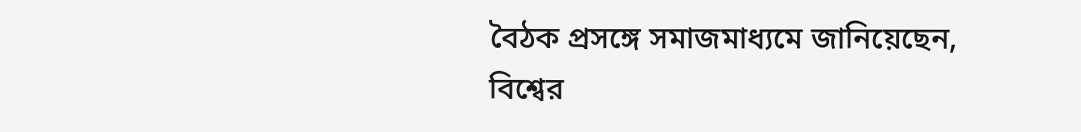বৈঠক প্রসঙ্গে সমাজমাধ্যমে জানিয়েছেন, বিশ্বের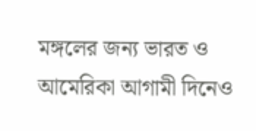মঙ্গলের জন্য ভারত ও আমেরিকা আগামী দিনেও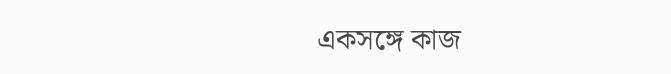একসঙ্গে কাজ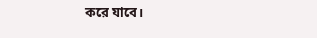করে যাবে।